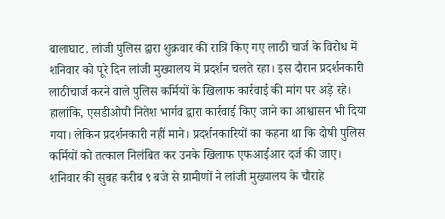बालाघाट. लांजी पुलिस द्वारा शुक्रवार की रात्रि किए गए लाठी चार्ज के विरोध में शनिवार को पूरे दिन लांजी मुख्यालय में प्रदर्शन चलते रहा। इस दौरान प्रदर्शनकारी लाठीचार्ज करने वाले पुलिस कर्मियों के खिलाफ कार्रवाई की मांग पर अड़े रहे। हालांकि, एसडीओपी नितेश भार्गव द्वारा कार्रवाई किए जाने का आश्वासन भी दिया गया। लेकिन प्रदर्शनकारी नहीं माने। प्रदर्शनकारियों का कहना था कि दोषी पुलिस कर्मियों को तत्काल निलंबित कर उनके खिलाफ एफआईआर दर्ज की जाए।
शनिवार की सुबह करीब ९ बजे से ग्रामीणों ने लांजी मुख्यालय के चौराहे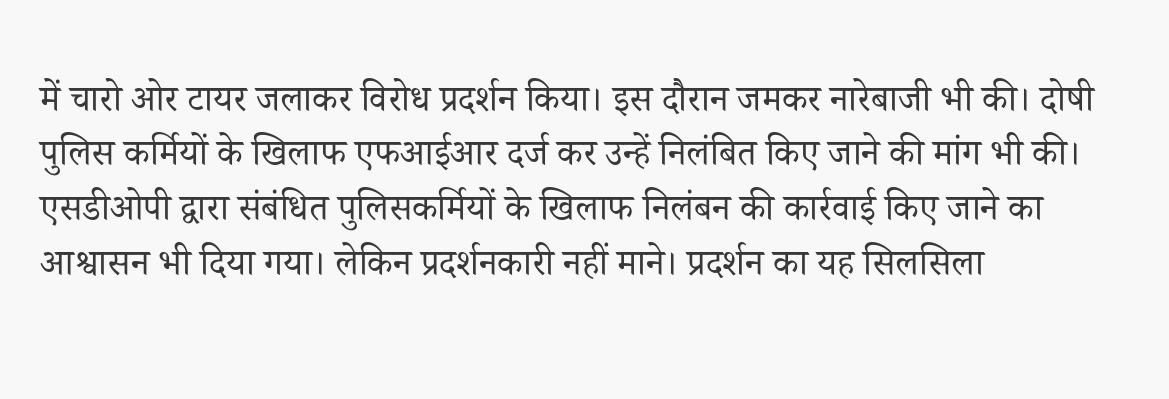में चारो ओर टायर जलाकर विरोध प्रदर्शन किया। इस दौरान जमकर नारेबाजी भी की। दोषी पुलिस कर्मियों के खिलाफ एफआईआर दर्ज कर उन्हें निलंबित किए जाने की मांग भी की। एसडीओपी द्वारा संबंधित पुलिसकर्मियों के खिलाफ निलंबन की कार्रवाई किए जाने का आश्वासन भी दिया गया। लेकिन प्रदर्शनकारी नहीं माने। प्रदर्शन का यह सिलसिला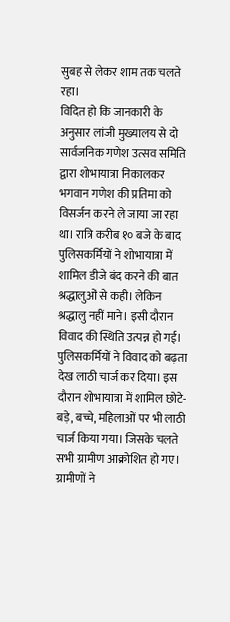सुबह से लेकर शाम तक चलते रहा।
विदित हो कि जानकारी के अनुसार लांजी मुख्यालय से दो सार्वजनिक गणेश उत्सव समिति द्वारा शोभायात्रा निकालकर भगवान गणेश की प्रतिमा को विसर्जन करने ले जाया जा रहा था। रात्रि करीब १० बजे के बाद पुलिसकर्मियों ने शोभायात्रा में शामिल डीजे बंद करने की बात श्रद्धालुओं से कही। लेकिन श्रद्धालु नहीं माने। इसी दौरान विवाद की स्थिति उत्पन्न हो गई। पुलिसकर्मियों ने विवाद को बढ़ता देख लाठी चार्ज कर दिया। इस दौरान शोभायात्रा में शामिल छोटे-बड़े, बच्चे, महिलाओं पर भी लाठी चार्ज किया गया। जिसके चलते सभी ग्रामीण आक्रोशित हो गए। ग्रामीणों ने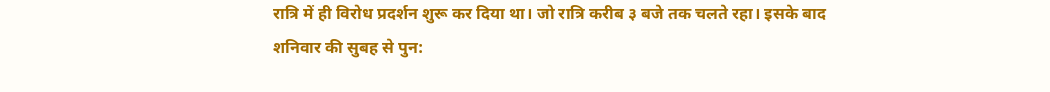रात्रि में ही विरोध प्रदर्शन शुरू कर दिया था। जो रात्रि करीब ३ बजे तक चलते रहा। इसके बाद शनिवार की सुबह से पुन: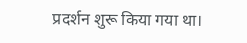प्रदर्शन शुरू किया गया था।